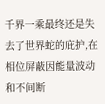千界一乘最终还是失去了世界蛇的庇护,在相位屏蔽因能量波动和不间断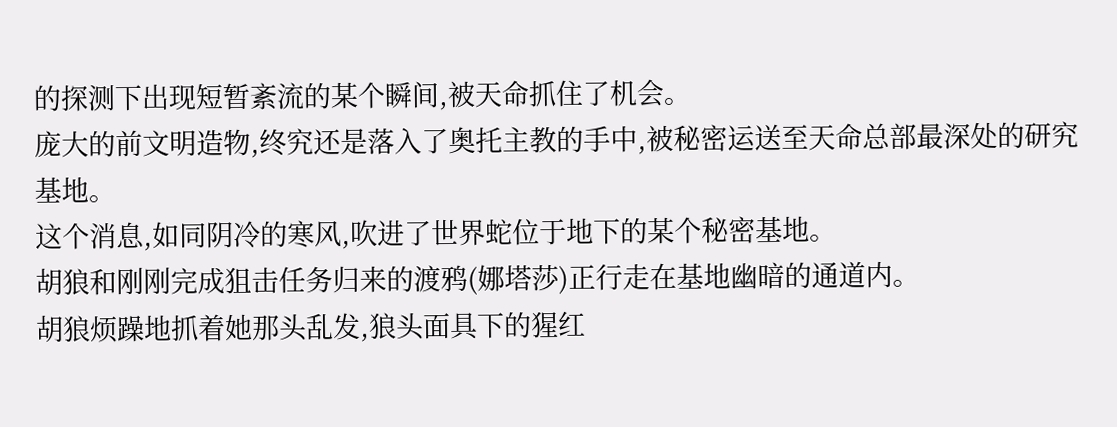的探测下出现短暂紊流的某个瞬间,被天命抓住了机会。
庞大的前文明造物,终究还是落入了奥托主教的手中,被秘密运送至天命总部最深处的研究基地。
这个消息,如同阴冷的寒风,吹进了世界蛇位于地下的某个秘密基地。
胡狼和刚刚完成狙击任务归来的渡鸦(娜塔莎)正行走在基地幽暗的通道内。
胡狼烦躁地抓着她那头乱发,狼头面具下的猩红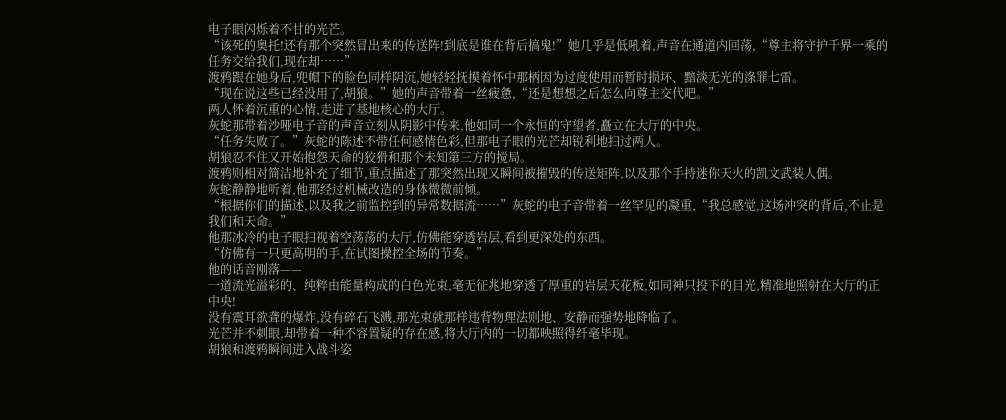电子眼闪烁着不甘的光芒。
“该死的奥托!还有那个突然冒出来的传送阵!到底是谁在背后搞鬼!”她几乎是低吼着,声音在通道内回荡,“尊主将守护千界一乘的任务交给我们,现在却……”
渡鸦跟在她身后,兜帽下的脸色同样阴沉,她轻轻抚摸着怀中那柄因为过度使用而暂时损坏、黯淡无光的涤罪七雷。
“现在说这些已经没用了,胡狼。”她的声音带着一丝疲惫,“还是想想之后怎么向尊主交代吧。”
两人怀着沉重的心情,走进了基地核心的大厅。
灰蛇那带着沙哑电子音的声音立刻从阴影中传来,他如同一个永恒的守望者,矗立在大厅的中央。
“任务失败了。”灰蛇的陈述不带任何感情色彩,但那电子眼的光芒却锐利地扫过两人。
胡狼忍不住又开始抱怨天命的狡猾和那个未知第三方的搅局。
渡鸦则相对简洁地补充了细节,重点描述了那突然出现又瞬间被摧毁的传送矩阵,以及那个手持迷你天火的凯文武装人偶。
灰蛇静静地听着,他那经过机械改造的身体微微前倾。
“根据你们的描述,以及我之前监控到的异常数据流……”灰蛇的电子音带着一丝罕见的凝重,“我总感觉,这场冲突的背后,不止是我们和天命。”
他那冰冷的电子眼扫视着空荡荡的大厅,仿佛能穿透岩层,看到更深处的东西。
“仿佛有一只更高明的手,在试图操控全场的节奏。”
他的话音刚落——
一道流光溢彩的、纯粹由能量构成的白色光束,毫无征兆地穿透了厚重的岩层天花板,如同神只投下的目光,精准地照射在大厅的正中央!
没有震耳欲聋的爆炸,没有碎石飞溅,那光束就那样违背物理法则地、安静而强势地降临了。
光芒并不刺眼,却带着一种不容置疑的存在感,将大厅内的一切都映照得纤毫毕现。
胡狼和渡鸦瞬间进入战斗姿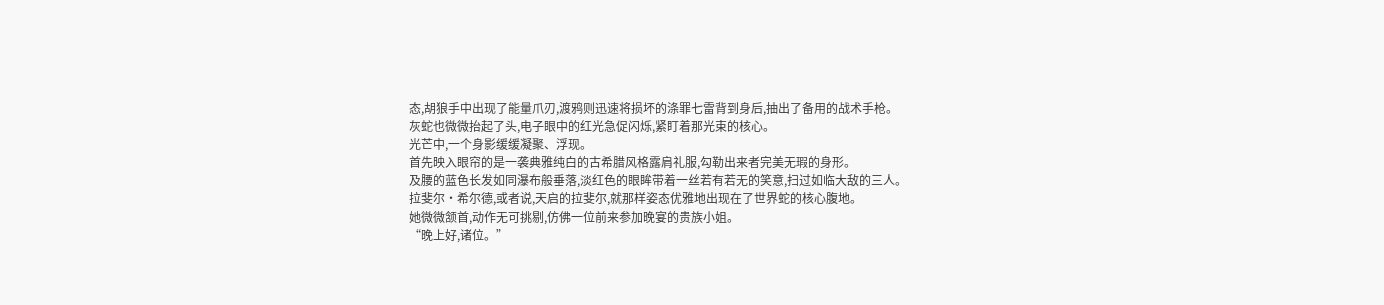态,胡狼手中出现了能量爪刃,渡鸦则迅速将损坏的涤罪七雷背到身后,抽出了备用的战术手枪。
灰蛇也微微抬起了头,电子眼中的红光急促闪烁,紧盯着那光束的核心。
光芒中,一个身影缓缓凝聚、浮现。
首先映入眼帘的是一袭典雅纯白的古希腊风格露肩礼服,勾勒出来者完美无瑕的身形。
及腰的蓝色长发如同瀑布般垂落,淡红色的眼眸带着一丝若有若无的笑意,扫过如临大敌的三人。
拉斐尔·希尔德,或者说,天启的拉斐尔,就那样姿态优雅地出现在了世界蛇的核心腹地。
她微微颔首,动作无可挑剔,仿佛一位前来参加晚宴的贵族小姐。
“晚上好,诸位。”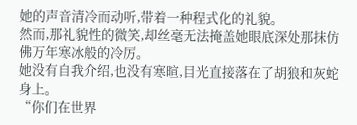她的声音清冷而动听,带着一种程式化的礼貌。
然而,那礼貌性的微笑,却丝毫无法掩盖她眼底深处那抹仿佛万年寒冰般的冷厉。
她没有自我介绍,也没有寒暄,目光直接落在了胡狼和灰蛇身上。
“你们在世界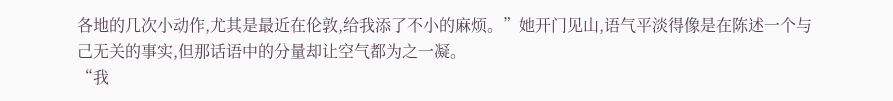各地的几次小动作,尤其是最近在伦敦,给我添了不小的麻烦。”她开门见山,语气平淡得像是在陈述一个与己无关的事实,但那话语中的分量却让空气都为之一凝。
“我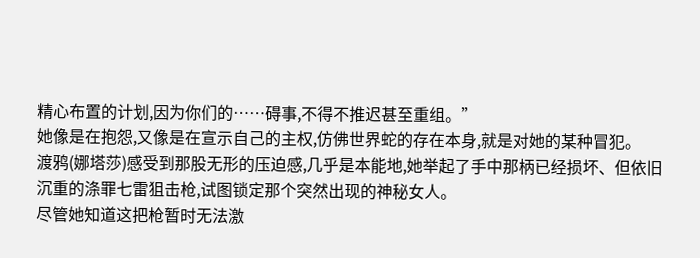精心布置的计划,因为你们的……碍事,不得不推迟甚至重组。”
她像是在抱怨,又像是在宣示自己的主权,仿佛世界蛇的存在本身,就是对她的某种冒犯。
渡鸦(娜塔莎)感受到那股无形的压迫感,几乎是本能地,她举起了手中那柄已经损坏、但依旧沉重的涤罪七雷狙击枪,试图锁定那个突然出现的神秘女人。
尽管她知道这把枪暂时无法激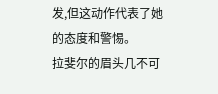发,但这动作代表了她的态度和警惕。
拉斐尔的眉头几不可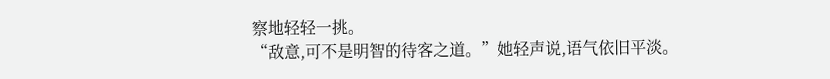察地轻轻一挑。
“敌意,可不是明智的待客之道。”她轻声说,语气依旧平淡。